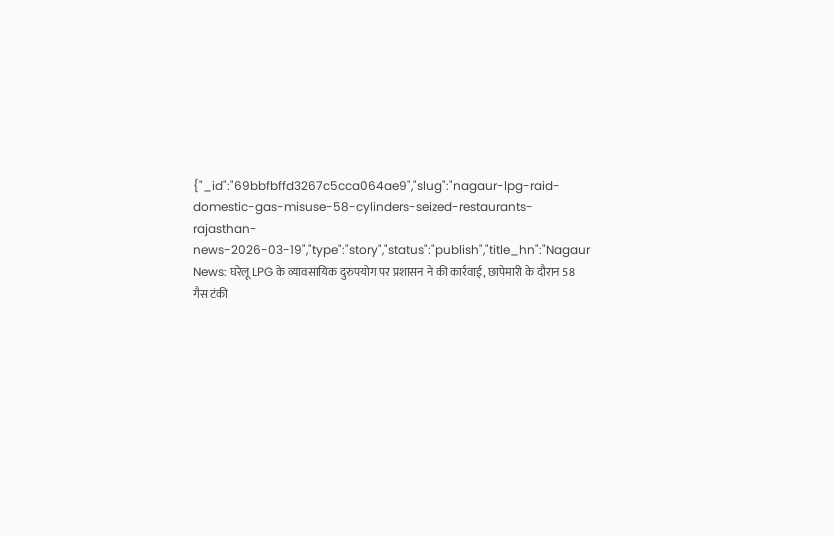{"_id":"69bbfbffd3267c5cca064ae9","slug":"nagaur-lpg-raid-domestic-gas-misuse-58-cylinders-seized-restaurants-rajasthan-news-2026-03-19","type":"story","status":"publish","title_hn":"Nagaur News: घरेलू LPG के व्यावसायिक दुरुपयोग पर प्रशासन ने की कार्रवाई, छापेमारी के दौरान 58 गैस टंकी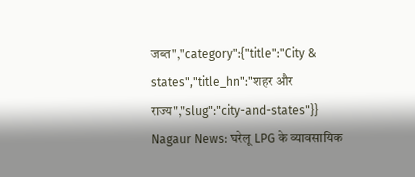जब्त","category":{"title":"City & states","title_hn":"शहर और राज्य","slug":"city-and-states"}}
Nagaur News: घरेलू LPG के व्यावसायिक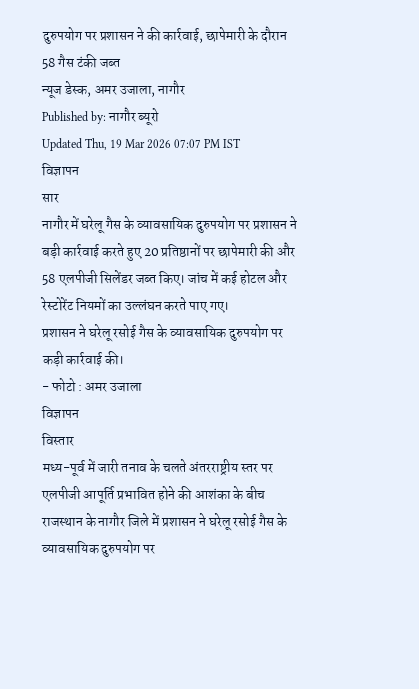दुरुपयोग पर प्रशासन ने की कार्रवाई, छापेमारी के दौरान 58 गैस टंकी जब्त
न्यूज डेस्क, अमर उजाला, नागौर
Published by: नागौर ब्यूरो
Updated Thu, 19 Mar 2026 07:07 PM IST
विज्ञापन
सार
नागौर में घरेलू गैस के व्यावसायिक दुरुपयोग पर प्रशासन ने बड़ी कार्रवाई करते हुए 20 प्रतिष्ठानों पर छापेमारी की और 58 एलपीजी सिलेंडर जब्त किए। जांच में कई होटल और रेस्टोरेंट नियमों का उल्लंघन करते पाए गए।
प्रशासन ने घरेलू रसोई गैस के व्यावसायिक दुरुपयोग पर कड़ी कार्रवाई की।
- फोटो : अमर उजाला
विज्ञापन
विस्तार
मध्य-पूर्व में जारी तनाव के चलते अंतरराष्ट्रीय स्तर पर एलपीजी आपूर्ति प्रभावित होने की आशंका के बीच राजस्थान के नागौर जिले में प्रशासन ने घरेलू रसोई गैस के व्यावसायिक दुरुपयोग पर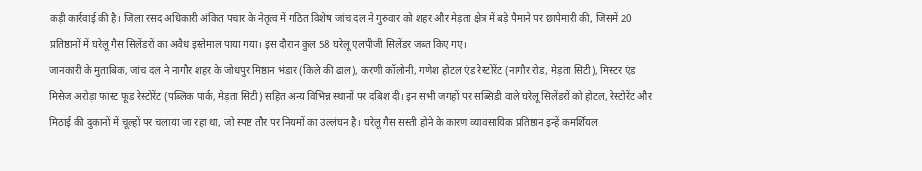कड़ी कार्रवाई की है। जिला रसद अधिकारी अंकित पचार के नेतृत्व में गठित विशेष जांच दल ने गुरुवार को शहर और मेड़ता क्षेत्र में बड़े पैमाने पर छापेमारी की, जिसमें 20 प्रतिष्ठानों में घरेलू गैस सिलेंडरों का अवैध इस्तेमाल पाया गया। इस दौरान कुल 58 घरेलू एलपीजी सिलेंडर जब्त किए गए।
जानकारी के मुताबिक, जांच दल ने नागौर शहर के जोधपुर मिष्ठान भंडार (किले की ढाल), करणी कॉलोनी, गणेश होटल एंड रेस्टोरेंट (नागौर रोड, मेड़ता सिटी), मिस्टर एंड मिसेज अरोड़ा फास्ट फूड रेस्टोरेंट (पब्लिक पार्क, मेड़ता सिटी) सहित अन्य विभिन्न स्थानों पर दबिश दी। इन सभी जगहों पर सब्सिडी वाले घरेलू सिलेंडरों को होटल, रेस्टोरेंट और मिठाई की दुकानों में चूल्हों पर चलाया जा रहा था, जो स्पष्ट तौर पर नियमों का उल्लंघन है। घरेलू गैस सस्ती होने के कारण व्यावसायिक प्रतिष्ठान इन्हें कमर्शियल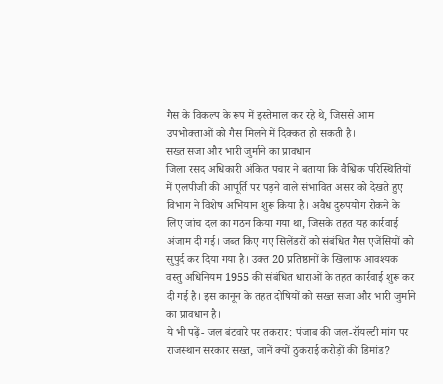गैस के विकल्प के रूप में इस्तेमाल कर रहे थे, जिससे आम उपभोक्ताओं को गैस मिलने में दिक्कत हो सकती है।
सख्त सजा और भारी जुर्माने का प्रावधान
जिला रसद अधिकारी अंकित पचार ने बताया कि वैश्विक परिस्थितियों में एलपीजी की आपूर्ति पर पड़ने वाले संभावित असर को देखते हुए विभाग ने विशेष अभियान शुरू किया है। अवैध दुरुपयोग रोकने के लिए जांच दल का गठन किया गया था, जिसके तहत यह कार्रवाई अंजाम दी गई। जब्त किए गए सिलेंडरों को संबंधित गैस एजेंसियों को सुपुर्द कर दिया गया है। उक्त 20 प्रतिष्ठानों के खिलाफ आवश्यक वस्तु अधिनियम 1955 की संबंधित धाराओं के तहत कार्रवाई शुरू कर दी गई है। इस कानून के तहत दोषियों को सख्त सजा और भारी जुर्माने का प्रावधान है।
ये भी पढ़ें- जल बंटवारे पर तकरार: पंजाब की जल-रॉयल्टी मांग पर राजस्थान सरकार सख्त, जानें क्यों ठुकराई करोड़ों की डिमांड?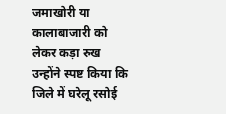जमाखोरी या कालाबाजारी को लेकर कड़ा रुख
उन्होंने स्पष्ट किया कि जिले में घरेलू रसोई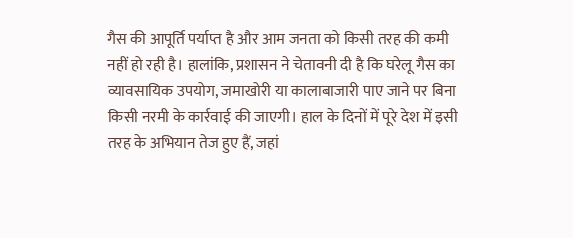गैस की आपूर्ति पर्याप्त है और आम जनता को किसी तरह की कमी नहीं हो रही है। हालांकि, प्रशासन ने चेतावनी दी है कि घरेलू गैस का व्यावसायिक उपयोग, जमाखोरी या कालाबाजारी पाए जाने पर बिना किसी नरमी के कार्रवाई की जाएगी। हाल के दिनों में पूरे देश में इसी तरह के अभियान तेज हुए हैं, जहां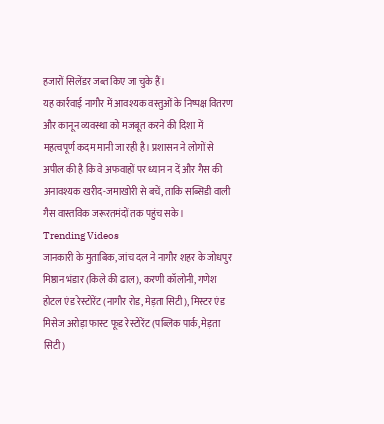हजारों सिलेंडर जब्त किए जा चुके हैं।
यह कार्रवाई नागौर में आवश्यक वस्तुओं के निष्पक्ष वितरण और कानून व्यवस्था को मजबूत करने की दिशा में महत्वपूर्ण कदम मानी जा रही है। प्रशासन ने लोगों से अपील की है कि वे अफवाहों पर ध्यान न दें और गैस की अनावश्यक खरीद-जमाखोरी से बचें, ताकि सब्सिडी वाली गैस वास्तविक जरूरतमंदों तक पहुंच सके।
Trending Videos
जानकारी के मुताबिक, जांच दल ने नागौर शहर के जोधपुर मिष्ठान भंडार (किले की ढाल), करणी कॉलोनी, गणेश होटल एंड रेस्टोरेंट (नागौर रोड, मेड़ता सिटी), मिस्टर एंड मिसेज अरोड़ा फास्ट फूड रेस्टोरेंट (पब्लिक पार्क, मेड़ता सिटी)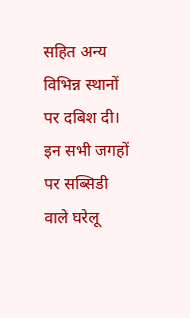सहित अन्य विभिन्न स्थानों पर दबिश दी। इन सभी जगहों पर सब्सिडी वाले घरेलू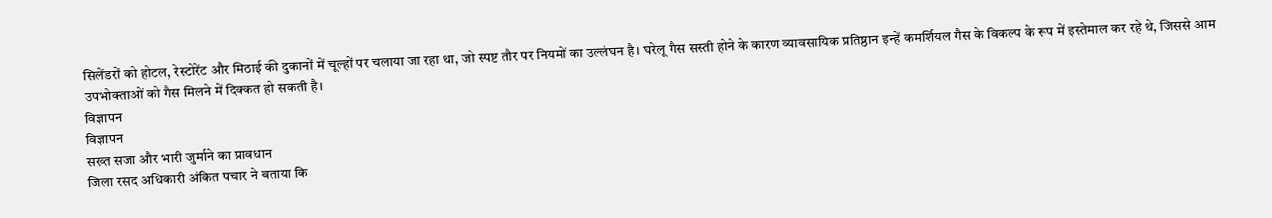सिलेंडरों को होटल, रेस्टोरेंट और मिठाई की दुकानों में चूल्हों पर चलाया जा रहा था, जो स्पष्ट तौर पर नियमों का उल्लंघन है। घरेलू गैस सस्ती होने के कारण व्यावसायिक प्रतिष्ठान इन्हें कमर्शियल गैस के विकल्प के रूप में इस्तेमाल कर रहे थे, जिससे आम उपभोक्ताओं को गैस मिलने में दिक्कत हो सकती है।
विज्ञापन
विज्ञापन
सख्त सजा और भारी जुर्माने का प्रावधान
जिला रसद अधिकारी अंकित पचार ने बताया कि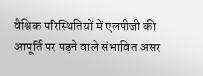वैश्विक परिस्थितियों में एलपीजी की आपूर्ति पर पड़ने वाले संभावित असर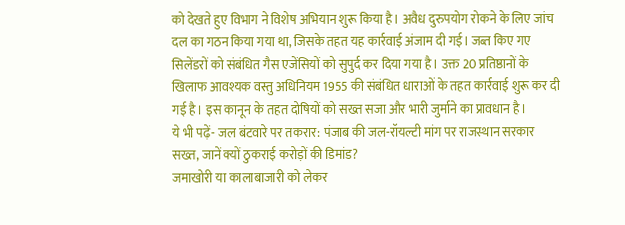को देखते हुए विभाग ने विशेष अभियान शुरू किया है। अवैध दुरुपयोग रोकने के लिए जांच दल का गठन किया गया था, जिसके तहत यह कार्रवाई अंजाम दी गई। जब्त किए गए सिलेंडरों को संबंधित गैस एजेंसियों को सुपुर्द कर दिया गया है। उक्त 20 प्रतिष्ठानों के खिलाफ आवश्यक वस्तु अधिनियम 1955 की संबंधित धाराओं के तहत कार्रवाई शुरू कर दी गई है। इस कानून के तहत दोषियों को सख्त सजा और भारी जुर्माने का प्रावधान है।
ये भी पढ़ें- जल बंटवारे पर तकरार: पंजाब की जल-रॉयल्टी मांग पर राजस्थान सरकार सख्त, जानें क्यों ठुकराई करोड़ों की डिमांड?
जमाखोरी या कालाबाजारी को लेकर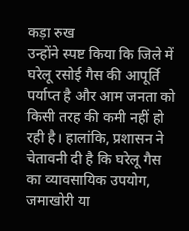कड़ा रुख
उन्होंने स्पष्ट किया कि जिले में घरेलू रसोई गैस की आपूर्ति पर्याप्त है और आम जनता को किसी तरह की कमी नहीं हो रही है। हालांकि, प्रशासन ने चेतावनी दी है कि घरेलू गैस का व्यावसायिक उपयोग, जमाखोरी या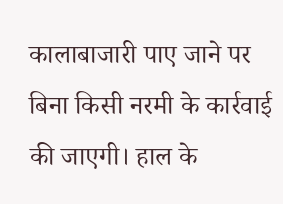कालाबाजारी पाए जाने पर बिना किसी नरमी के कार्रवाई की जाएगी। हाल के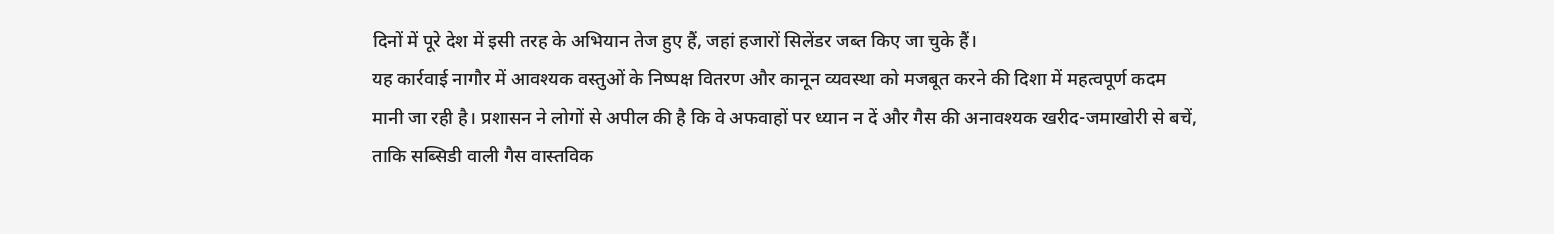दिनों में पूरे देश में इसी तरह के अभियान तेज हुए हैं, जहां हजारों सिलेंडर जब्त किए जा चुके हैं।
यह कार्रवाई नागौर में आवश्यक वस्तुओं के निष्पक्ष वितरण और कानून व्यवस्था को मजबूत करने की दिशा में महत्वपूर्ण कदम मानी जा रही है। प्रशासन ने लोगों से अपील की है कि वे अफवाहों पर ध्यान न दें और गैस की अनावश्यक खरीद-जमाखोरी से बचें, ताकि सब्सिडी वाली गैस वास्तविक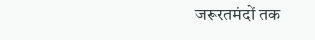जरूरतमंदों तक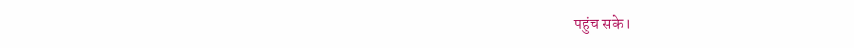पहुंच सके।